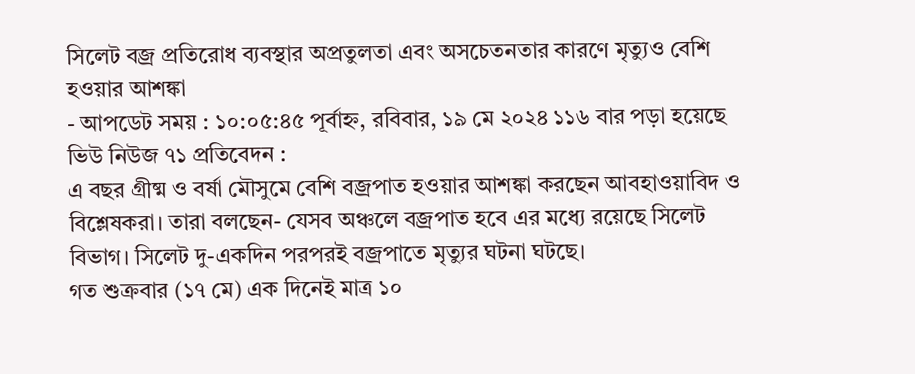সিলেট বজ্র প্রতিরোধ ব্যবস্থার অপ্রতুলতা এবং অসচেতনতার কারণে মৃত্যুও বেশি হওয়ার আশঙ্কা
- আপডেট সময় : ১০:০৫:৪৫ পূর্বাহ্ন, রবিবার, ১৯ মে ২০২৪ ১১৬ বার পড়া হয়েছে
ভিউ নিউজ ৭১ প্রতিবেদন :
এ বছর গ্রীষ্ম ও বর্ষা মৌসুমে বেশি বজ্রপাত হওয়ার আশঙ্কা করছেন আবহাওয়াবিদ ও বিশ্লেষকরা। তারা বলছেন- যেসব অঞ্চলে বজ্রপাত হবে এর মধ্যে রয়েছে সিলেট বিভাগ। সিলেট দু-একদিন পরপরই বজ্রপাতে মৃত্যুর ঘটনা ঘটছে।
গত শুক্রবার (১৭ মে) এক দিনেই মাত্র ১০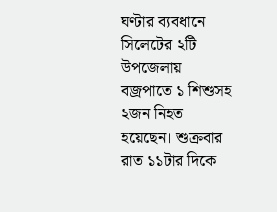ঘণ্টার ব্যবধানে সিলেটের ২টি উপজেলায় বজ্রপাতে ১ শিশুসহ ২জন নিহত হয়েছেন। শুক্রবার রাত ১১টার দিকে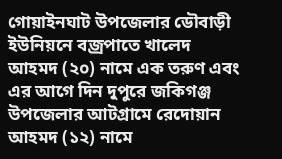গোয়াইনঘাট উপজেলার ডৌবাড়ী ইউনিয়নে বজ্রপাতে খালেদ আহমদ (২০) নামে এক তরুণ এবং এর আগে দিন দুপুরে জকিগঞ্জ উপজেলার আটগ্রামে রেদোয়ান আহমদ (১২) নামে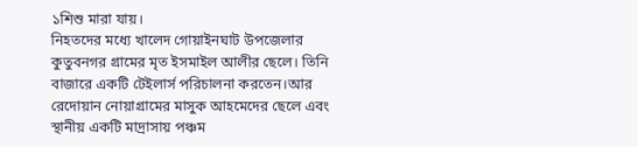১শিশু মারা যায়।
নিহতদের মধ্যে খালেদ গোয়াইনঘাট উপজেলার কুতুবনগর গ্রামের মৃত ইসমাইল আলীর ছেলে। তিনি বাজারে একটি টেইলার্স পরিচালনা করতেন।আর রেদোয়ান নোয়াগ্রামের মাসুক আহমেদের ছেলে এবং স্থানীয় একটি মাদ্রাসায় পঞ্চম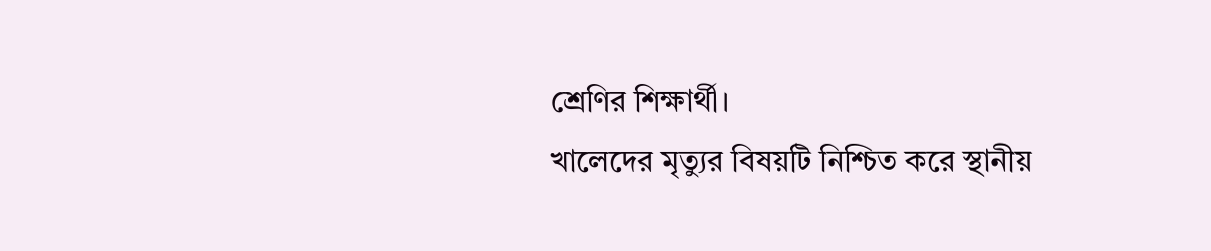শ্রেণির শিক্ষার্থী।
খালেদের মৃত্যুর বিষয়টি নিশ্চিত করে স্থানীয়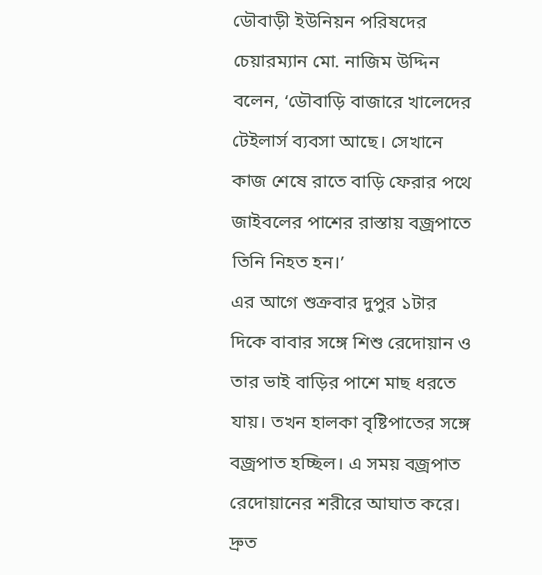ডৌবাড়ী ইউনিয়ন পরিষদের চেয়ারম্যান মো. নাজিম উদ্দিন বলেন, ‘ডৌবাড়ি বাজারে খালেদের টেইলার্স ব্যবসা আছে। সেখানে কাজ শেষে রাতে বাড়ি ফেরার পথে জাইবলের পাশের রাস্তায় বজ্রপাতে তিনি নিহত হন।’
এর আগে শুক্রবার দুপুর ১টার দিকে বাবার সঙ্গে শিশু রেদোয়ান ও তার ভাই বাড়ির পাশে মাছ ধরতে যায়। তখন হালকা বৃষ্টিপাতের সঙ্গে বজ্রপাত হচ্ছিল। এ সময় বজ্রপাত রেদোয়ানের শরীরে আঘাত করে। দ্রুত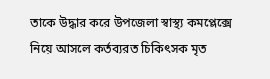তাকে উদ্ধার করে উপজেলা স্বাস্থ্য কমপ্লেক্সে নিয়ে আসলে কর্তব্যরত চিকিৎসক মৃত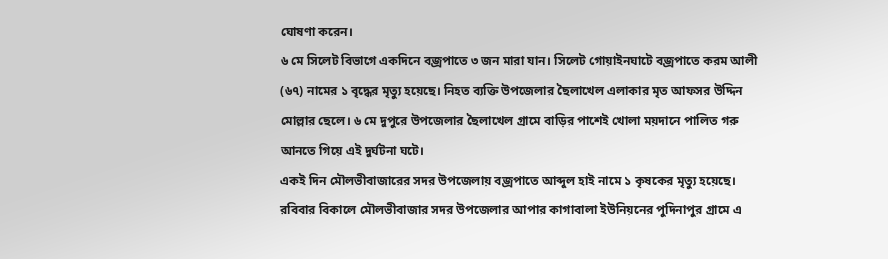ঘোষণা করেন।
৬ মে সিলেট বিভাগে একদিনে বজ্রপাতে ৩ জন মারা যান। সিলেট গোয়াইনঘাটে বজ্রপাতে করম আলী (৬৭) নামের ১ বৃদ্ধের মৃত্যু হয়েছে। নিহত ব্যক্তি উপজেলার ছৈলাখেল এলাকার মৃত আফসর উদ্দিন মোল্লার ছেলে। ৬ মে দুপুরে উপজেলার ছৈলাখেল গ্রামে বাড়ির পাশেই খোলা ময়দানে পালিত গরু আনতে গিয়ে এই দুর্ঘটনা ঘটে।
একই দিন মৌলভীবাজারের সদর উপজেলায় বজ্রপাতে আব্দুল হাই নামে ১ কৃষকের মৃত্যু হয়েছে। রবিবার বিকালে মৌলভীবাজার সদর উপজেলার আপার কাগাবালা ইউনিয়নের পুদিনাপুর গ্রামে এ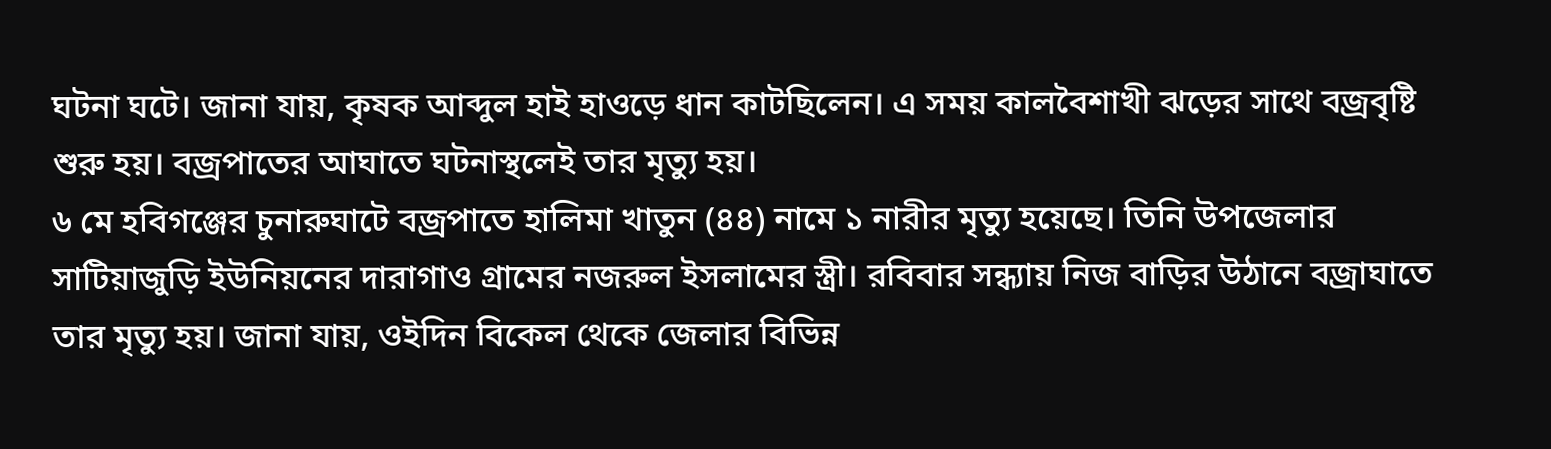ঘটনা ঘটে। জানা যায়, কৃষক আব্দুল হাই হাওড়ে ধান কাটছিলেন। এ সময় কালবৈশাখী ঝড়ের সাথে বজ্রবৃষ্টি শুরু হয়। বজ্রপাতের আঘাতে ঘটনাস্থলেই তার মৃত্যু হয়।
৬ মে হবিগঞ্জের চুনারুঘাটে বজ্রপাতে হালিমা খাতুন (৪৪) নামে ১ নারীর মৃত্যু হয়েছে। তিনি উপজেলার সাটিয়াজুড়ি ইউনিয়নের দারাগাও গ্রামের নজরুল ইসলামের স্ত্রী। রবিবার সন্ধ্যায় নিজ বাড়ির উঠানে বজ্রাঘাতে তার মৃত্যু হয়। জানা যায়, ওইদিন বিকেল থেকে জেলার বিভিন্ন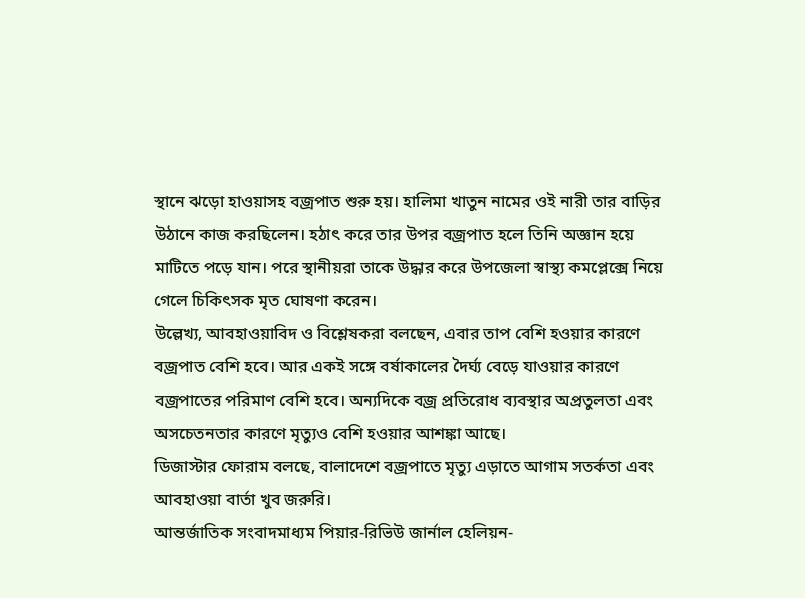স্থানে ঝড়ো হাওয়াসহ বজ্রপাত শুরু হয়। হালিমা খাতুন নামের ওই নারী তার বাড়ির উঠানে কাজ করছিলেন। হঠাৎ করে তার উপর বজ্রপাত হলে তিনি অজ্ঞান হয়ে মাটিতে পড়ে যান। পরে স্থানীয়রা তাকে উদ্ধার করে উপজেলা স্বাস্থ্য কমপ্লেক্সে নিয়ে গেলে চিকিৎসক মৃত ঘোষণা করেন।
উল্লেখ্য, আবহাওয়াবিদ ও বিশ্লেষকরা বলছেন, এবার তাপ বেশি হওয়ার কারণে বজ্রপাত বেশি হবে। আর একই সঙ্গে বর্ষাকালের দৈর্ঘ্য বেড়ে যাওয়ার কারণে বজ্রপাতের পরিমাণ বেশি হবে। অন্যদিকে বজ্র প্রতিরোধ ব্যবস্থার অপ্রতুলতা এবং অসচেতনতার কারণে মৃত্যুও বেশি হওয়ার আশঙ্কা আছে।
ডিজাস্টার ফোরাম বলছে, বালাদেশে বজ্রপাতে মৃত্যু এড়াতে আগাম সতর্কতা এবং আবহাওয়া বার্তা খুব জরুরি।
আন্তর্জাতিক সংবাদমাধ্যম পিয়ার-রিভিউ জার্নাল হেলিয়ন-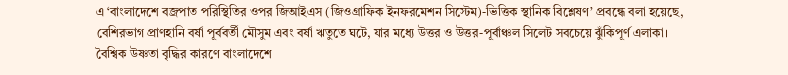এ ‘বাংলাদেশে বজ্রপাত পরিস্থিতির ওপর জিআইএস (জিওগ্রাফিক ইনফরমেশন সিস্টেম)-ভিত্তিক স্থানিক বিশ্লেষণ’ প্রবন্ধে বলা হয়েছে, বেশিরভাগ প্রাণহানি বর্ষা পূর্ববর্তী মৌসুম এবং বর্ষা ঋতুতে ঘটে, যার মধ্যে উত্তর ও উত্তর-পূর্বাঞ্চল সিলেট সবচেয়ে ঝুঁকিপূর্ণ এলাকা। বৈশ্বিক উষ্ণতা বৃদ্ধির কারণে বাংলাদেশে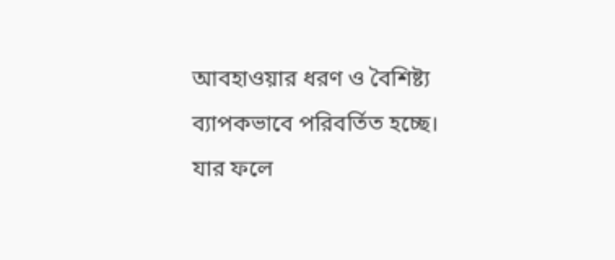আবহাওয়ার ধরণ ও বৈশিষ্ট্য ব্যাপকভাবে পরিবর্তিত হচ্ছে। যার ফলে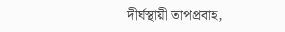দীর্ঘস্থায়ী তাপপ্রবাহ,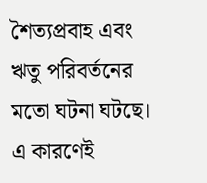শৈত্যপ্রবাহ এবং ঋতু পরিবর্তনের মতো ঘটনা ঘটছে। এ কারণেই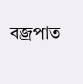বজ্রপাত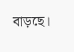বাড়ছে।